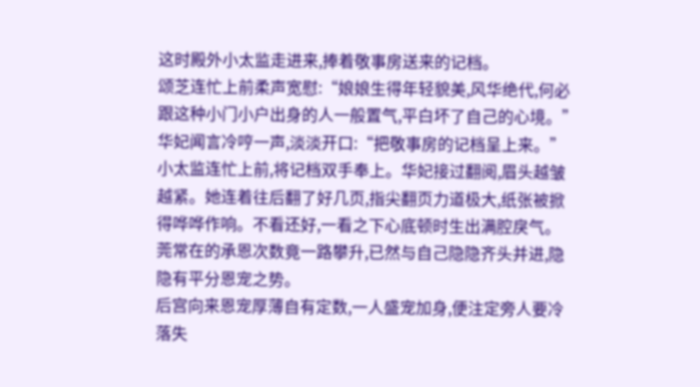这时殿外小太监走进来,捧着敬事房送来的记档。
颂芝连忙上前柔声宽慰:“娘娘生得年轻貌美,风华绝代,何必跟这种小门小户出身的人一般置气,平白坏了自己的心境。”
华妃闻言冷哼一声,淡淡开口:“把敬事房的记档呈上来。”
小太监连忙上前,将记档双手奉上。华妃接过翻阅,眉头越皱越紧。她连着往后翻了好几页,指尖翻页力道极大,纸张被掀得哗哗作响。不看还好,一看之下心底顿时生出满腔戾气。
莞常在的承恩次数竟一路攀升,已然与自己隐隐齐头并进,隐隐有平分恩宠之势。
后宫向来恩宠厚薄自有定数,一人盛宠加身,便注定旁人要冷落失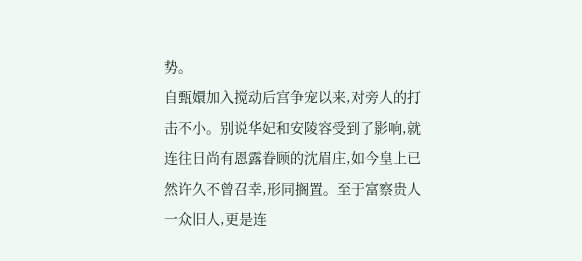势。
自甄嬛加入搅动后宫争宠以来,对旁人的打击不小。别说华妃和安陵容受到了影响,就连往日尚有恩露眷顾的沈眉庄,如今皇上已然许久不曾召幸,形同搁置。至于富察贵人一众旧人,更是连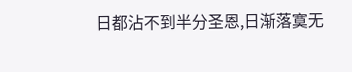日都沾不到半分圣恩,日渐落寞无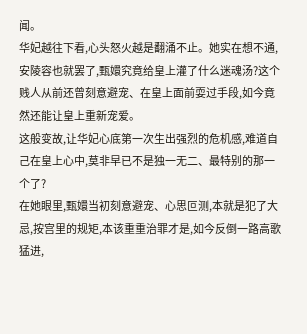闻。
华妃越往下看,心头怒火越是翻涌不止。她实在想不通,安陵容也就罢了,甄嬛究竟给皇上灌了什么迷魂汤?这个贱人从前还曾刻意避宠、在皇上面前耍过手段,如今竟然还能让皇上重新宠爱。
这般变故,让华妃心底第一次生出强烈的危机感,难道自己在皇上心中,莫非早已不是独一无二、最特别的那一个了?
在她眼里,甄嬛当初刻意避宠、心思叵测,本就是犯了大忌,按宫里的规矩,本该重重治罪才是,如今反倒一路高歌猛进,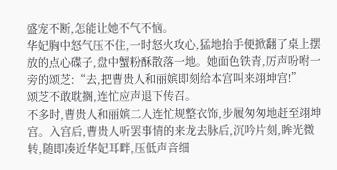盛宠不断,怎能让她不气不恼。
华妃胸中怒气压不住,一时怒火攻心,猛地抬手便掀翻了桌上摆放的点心碟子,盘中蟹粉酥散落一地。她面色铁青,厉声吩咐一旁的颂芝:“去,把曹贵人和丽嫔即刻给本宫叫来翊坤宫!”
颂芝不敢耽搁,连忙应声退下传召。
不多时,曹贵人和丽嫔二人连忙规整衣饰,步履匆匆地赶至翊坤宫。入宫后,曹贵人听罢事情的来龙去脉后,沉吟片刻,眸光微转,随即凑近华妃耳畔,压低声音细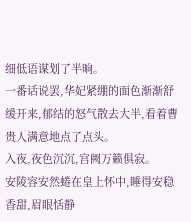细低语谋划了半晌。
一番话说罢,华妃紧绷的面色渐渐舒缓开来,郁结的怒气散去大半,看着曹贵人满意地点了点头。
入夜,夜色沉沉,宫阙万籁俱寂。
安陵容安然蜷在皇上怀中,睡得安稳香甜,眉眼恬静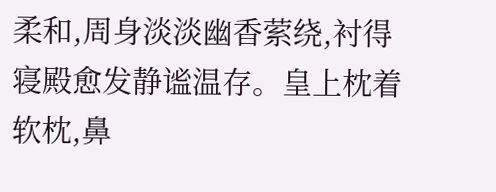柔和,周身淡淡幽香萦绕,衬得寝殿愈发静谧温存。皇上枕着软枕,鼻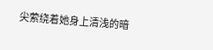尖萦绕着她身上清浅的暗